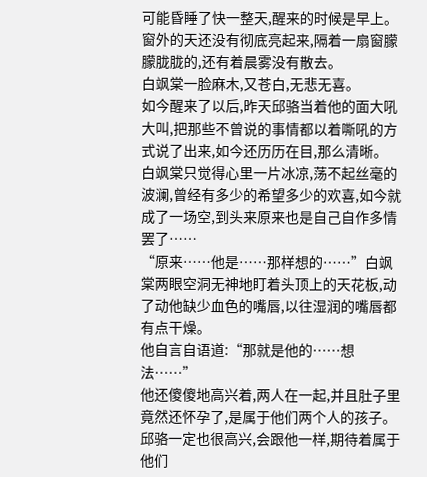可能昏睡了快一整天,醒来的时候是早上。
窗外的天还没有彻底亮起来,隔着一扇窗朦朦胧胧的,还有着晨雾没有散去。
白飒棠一脸麻木,又苍白,无悲无喜。
如今醒来了以后,昨天邱骆当着他的面大吼大叫,把那些不曾说的事情都以着嘶吼的方式说了出来,如今还历历在目,那么清晰。
白飒棠只觉得心里一片冰凉,荡不起丝毫的波澜,曾经有多少的希望多少的欢喜,如今就成了一场空,到头来原来也是自己自作多情罢了……
“原来……他是……那样想的……”白飒棠两眼空洞无神地盯着头顶上的天花板,动了动他缺少血色的嘴唇,以往湿润的嘴唇都有点干燥。
他自言自语道:“那就是他的……想法……”
他还傻傻地高兴着,两人在一起,并且肚子里竟然还怀孕了,是属于他们两个人的孩子。
邱骆一定也很高兴,会跟他一样,期待着属于他们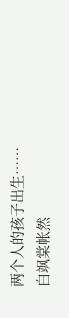两个人的孩子出生……
白飒棠帐然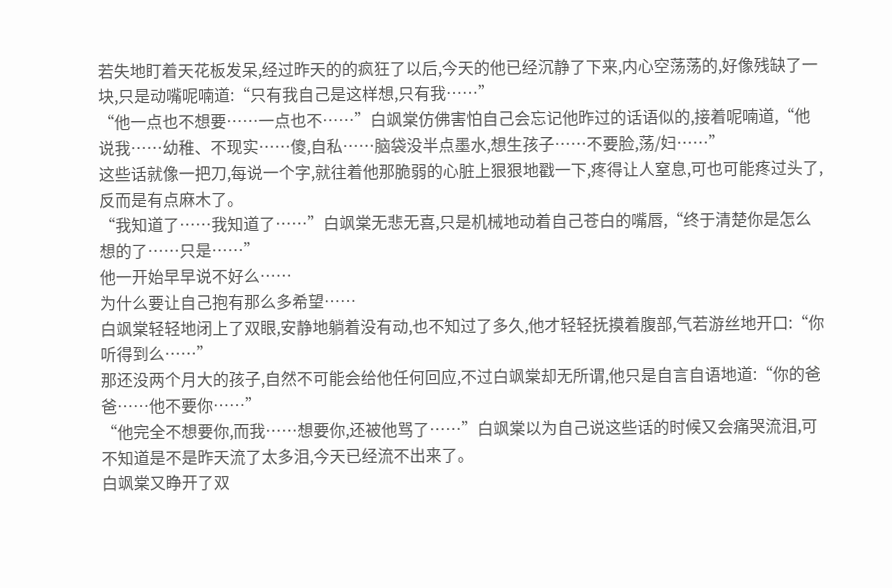若失地盯着天花板发呆,经过昨天的的疯狂了以后,今天的他已经沉静了下来,内心空荡荡的,好像残缺了一块,只是动嘴呢喃道:“只有我自己是这样想,只有我……”
“他一点也不想要……一点也不……”白飒棠仿佛害怕自己会忘记他昨过的话语似的,接着呢喃道,“他说我……幼稚、不现实……傻,自私……脑袋没半点墨水,想生孩子……不要脸,荡/妇……”
这些话就像一把刀,每说一个字,就往着他那脆弱的心脏上狠狠地戳一下,疼得让人窒息,可也可能疼过头了,反而是有点麻木了。
“我知道了……我知道了……”白飒棠无悲无喜,只是机械地动着自己苍白的嘴唇,“终于清楚你是怎么想的了……只是……”
他一开始早早说不好么……
为什么要让自己抱有那么多希望……
白飒棠轻轻地闭上了双眼,安静地躺着没有动,也不知过了多久,他才轻轻抚摸着腹部,气若游丝地开口:“你听得到么……”
那还没两个月大的孩子,自然不可能会给他任何回应,不过白飒棠却无所谓,他只是自言自语地道:“你的爸爸……他不要你……”
“他完全不想要你,而我……想要你,还被他骂了……”白飒棠以为自己说这些话的时候又会痛哭流泪,可不知道是不是昨天流了太多泪,今天已经流不出来了。
白飒棠又睁开了双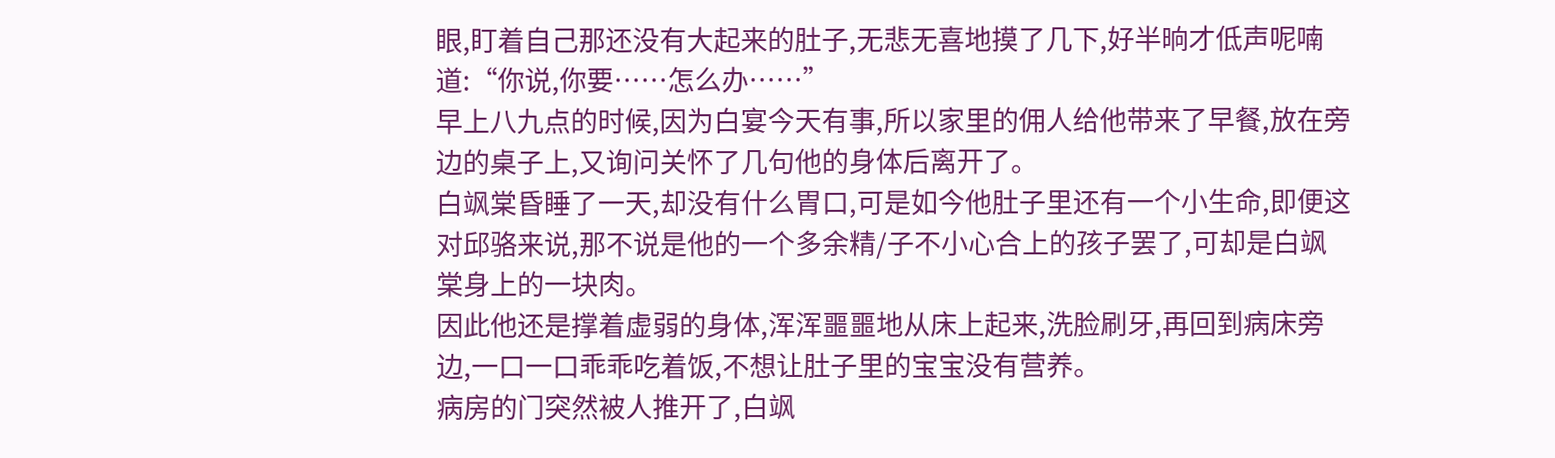眼,盯着自己那还没有大起来的肚子,无悲无喜地摸了几下,好半晌才低声呢喃道:“你说,你要……怎么办……”
早上八九点的时候,因为白宴今天有事,所以家里的佣人给他带来了早餐,放在旁边的桌子上,又询问关怀了几句他的身体后离开了。
白飒棠昏睡了一天,却没有什么胃口,可是如今他肚子里还有一个小生命,即便这对邱骆来说,那不说是他的一个多余精/子不小心合上的孩子罢了,可却是白飒棠身上的一块肉。
因此他还是撑着虚弱的身体,浑浑噩噩地从床上起来,洗脸刷牙,再回到病床旁边,一口一口乖乖吃着饭,不想让肚子里的宝宝没有营养。
病房的门突然被人推开了,白飒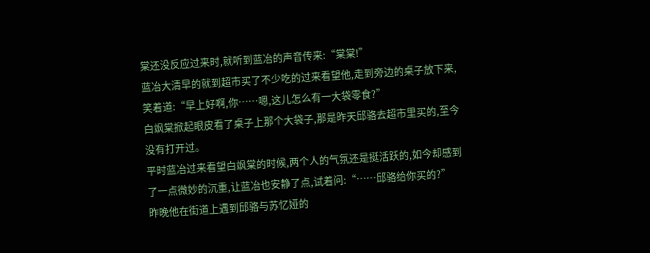棠还没反应过来时,就听到蓝冶的声音传来:“棠棠!”
蓝冶大清早的就到超市买了不少吃的过来看望他,走到旁边的桌子放下来,笑着道:“早上好啊,你……嗯,这儿怎么有一大袋零食?”
白飒棠掀起眼皮看了桌子上那个大袋子,那是昨天邱骆去超市里买的,至今没有打开过。
平时蓝冶过来看望白飒棠的时候,两个人的气氛还是挺活跃的,如今却感到了一点微妙的沉重,让蓝冶也安静了点,试着问:“……邱骆给你买的?”
昨晚他在街道上遇到邱骆与苏忆娅的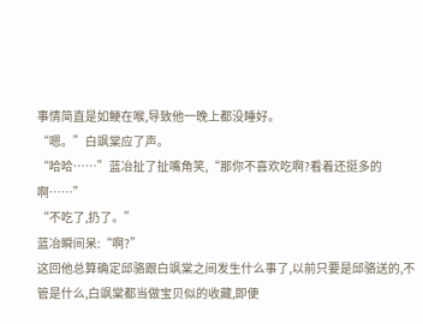事情简直是如鲠在喉,导致他一晚上都没睡好。
“嗯。”白飒棠应了声。
“哈哈……”蓝冶扯了扯嘴角笑,“那你不喜欢吃啊?看着还挺多的啊……”
“不吃了,扔了。”
蓝冶瞬间呆:“啊?”
这回他总算确定邱骆跟白飒棠之间发生什么事了,以前只要是邱骆送的,不管是什么,白飒棠都当做宝贝似的收藏,即便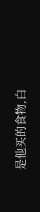是他买的食物,白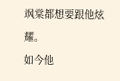飒棠都想要跟他炫耀。
如今他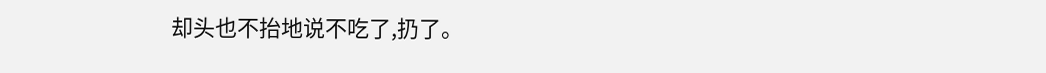却头也不抬地说不吃了,扔了。